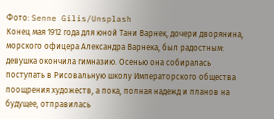Фото: Senne Gilis/Unsplash
Конец мая 1912 года для юной Тани Варнек, дочери дворянина, морского офицера Александра Варнека, был радостным: девушка окончила гимназию. Осенью она собиралась поступать в Рисовальную школу Императорского общества поощрения художеств, а пока, полная надежд и планов на будущее, отправилась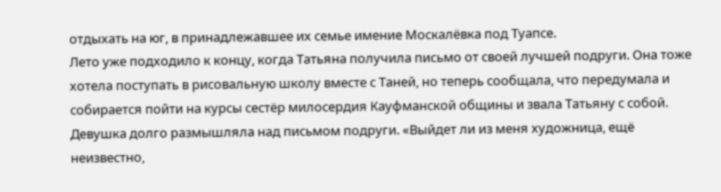отдыхать на юг, в принадлежавшее их семье имение Москалёвка под Туапсе.
Лето уже подходило к концу, когда Татьяна получила письмо от своей лучшей подруги. Она тоже хотела поступать в рисовальную школу вместе с Таней, но теперь сообщала, что передумала и собирается пойти на курсы сестёр милосердия Кауфманской общины и звала Татьяну с собой. Девушка долго размышляла над письмом подруги. «Выйдет ли из меня художница, ещё неизвестно,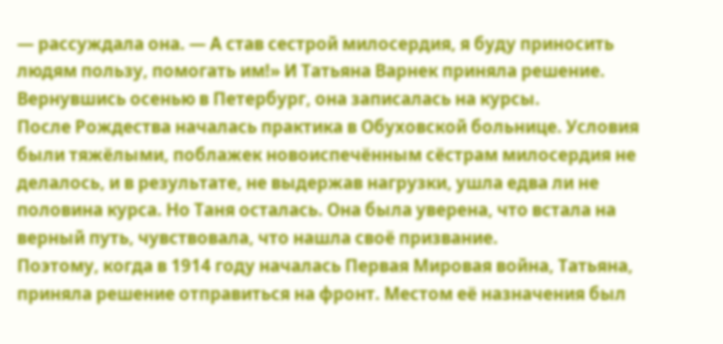— рассуждала она. — А став сестрой милосердия, я буду приносить людям пользу, помогать им!» И Татьяна Варнек приняла решение. Вернувшись осенью в Петербург, она записалась на курсы.
После Рождества началась практика в Обуховской больнице. Условия были тяжёлыми, поблажек новоиспечённым сёстрам милосердия не делалось, и в результате, не выдержав нагрузки, ушла едва ли не половина курса. Но Таня осталась. Она была уверена, что встала на верный путь, чувствовала, что нашла своё призвание.
Поэтому, когда в 1914 году началась Первая Мировая война, Татьяна, приняла решение отправиться на фронт. Местом её назначения был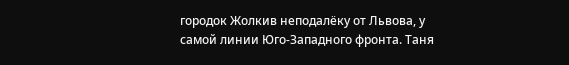городок Жолкив неподалёку от Львова, у самой линии Юго-Западного фронта. Таня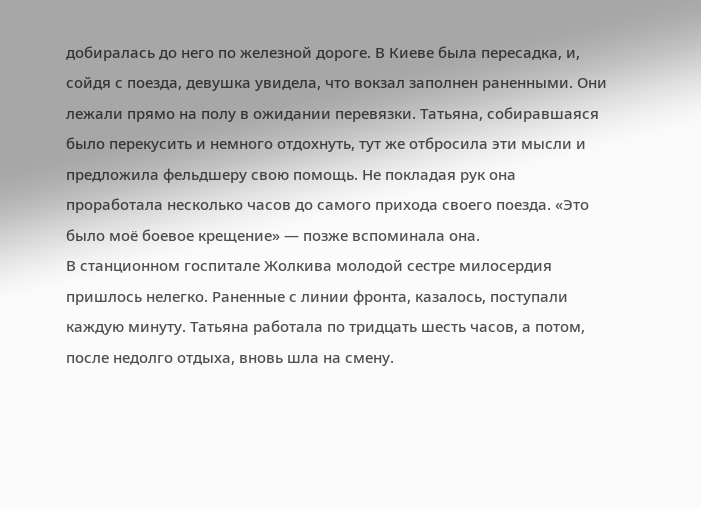добиралась до него по железной дороге. В Киеве была пересадка, и, сойдя с поезда, девушка увидела, что вокзал заполнен раненными. Они лежали прямо на полу в ожидании перевязки. Татьяна, собиравшаяся было перекусить и немного отдохнуть, тут же отбросила эти мысли и предложила фельдшеру свою помощь. Не покладая рук она проработала несколько часов до самого прихода своего поезда. «Это было моё боевое крещение» — позже вспоминала она.
В станционном госпитале Жолкива молодой сестре милосердия пришлось нелегко. Раненные с линии фронта, казалось, поступали каждую минуту. Татьяна работала по тридцать шесть часов, а потом, после недолго отдыха, вновь шла на смену.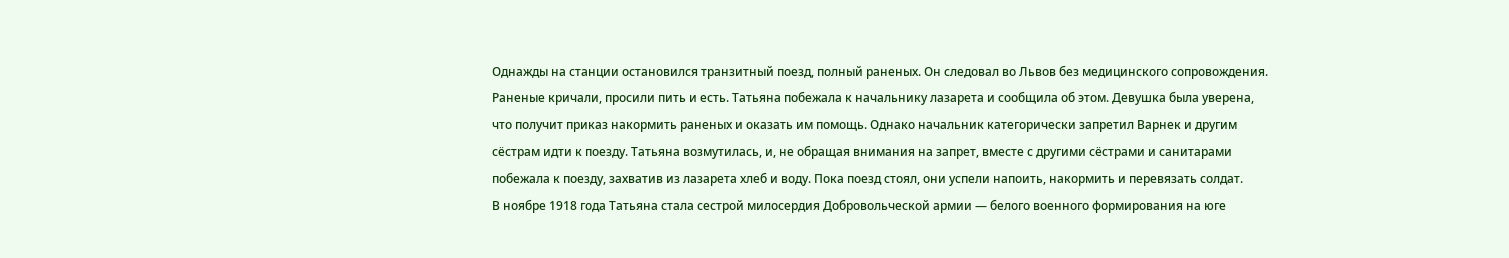Однажды на станции остановился транзитный поезд, полный раненых. Он следовал во Львов без медицинского сопровождения. Раненые кричали, просили пить и есть. Татьяна побежала к начальнику лазарета и сообщила об этом. Девушка была уверена, что получит приказ накормить раненых и оказать им помощь. Однако начальник категорически запретил Варнек и другим сёстрам идти к поезду. Татьяна возмутилась, и, не обращая внимания на запрет, вместе с другими сёстрами и санитарами побежала к поезду, захватив из лазарета хлеб и воду. Пока поезд стоял, они успели напоить, накормить и перевязать солдат.
В ноябре 1918 года Татьяна стала сестрой милосердия Добровольческой армии — белого военного формирования на юге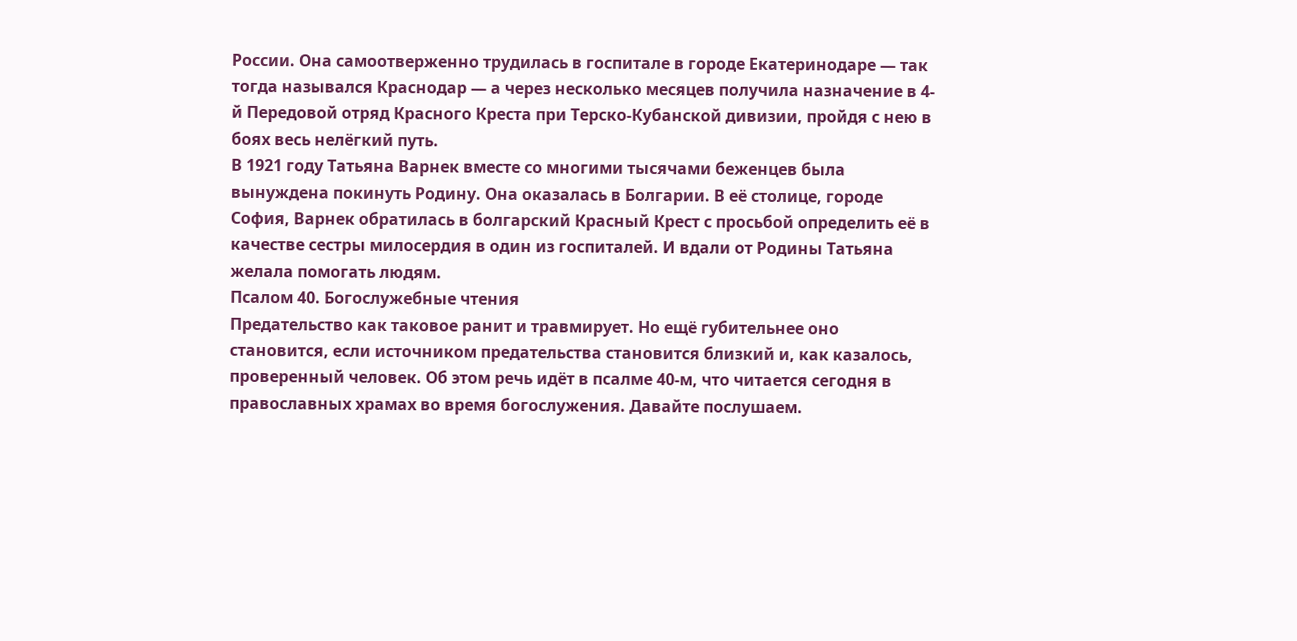России. Она самоотверженно трудилась в госпитале в городе Екатеринодаре — так тогда назывался Краснодар — а через несколько месяцев получила назначение в 4-й Передовой отряд Красного Креста при Терско-Кубанской дивизии, пройдя с нею в боях весь нелёгкий путь.
В 1921 году Татьяна Варнек вместе со многими тысячами беженцев была вынуждена покинуть Родину. Она оказалась в Болгарии. В её столице, городе София, Варнек обратилась в болгарский Красный Крест с просьбой определить её в качестве сестры милосердия в один из госпиталей. И вдали от Родины Татьяна желала помогать людям.
Псалом 40. Богослужебные чтения
Предательство как таковое ранит и травмирует. Но ещё губительнее оно становится, если источником предательства становится близкий и, как казалось, проверенный человек. Об этом речь идёт в псалме 40-м, что читается сегодня в православных храмах во время богослужения. Давайте послушаем.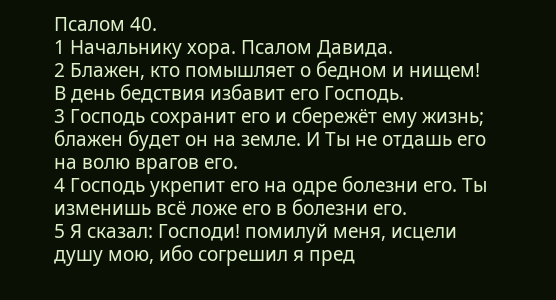Псалом 40.
1 Начальнику хора. Псалом Давида.
2 Блажен, кто помышляет о бедном и нищем! В день бедствия избавит его Господь.
3 Господь сохранит его и сбережёт ему жизнь; блажен будет он на земле. И Ты не отдашь его на волю врагов его.
4 Господь укрепит его на одре болезни его. Ты изменишь всё ложе его в болезни его.
5 Я сказал: Господи! помилуй меня, исцели душу мою, ибо согрешил я пред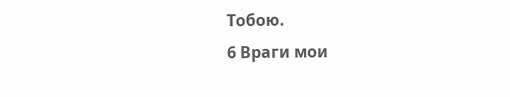Тобою.
6 Враги мои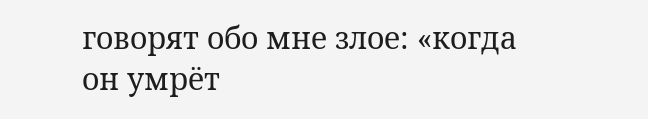говорят обо мне злое: «когда он умрёт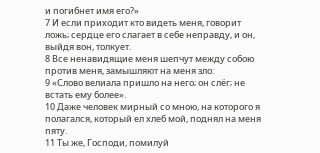и погибнет имя его?»
7 И если приходит кто видеть меня, говорит ложь; сердце его слагает в себе неправду, и он, выйдя вон, толкует.
8 Все ненавидящие меня шепчут между собою против меня, замышляют на меня зло:
9 «Слово велиала пришло на него; он слёг; не встать ему более».
10 Даже человек мирный со мною, на которого я полагался, который ел хлеб мой, поднял на меня пяту.
11 Ты же, Господи, помилуй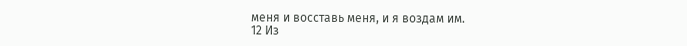меня и восставь меня, и я воздам им.
12 Из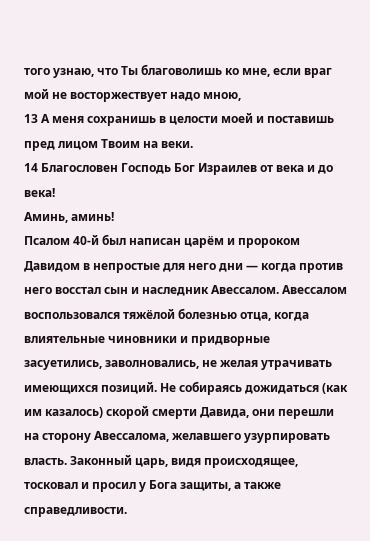того узнаю, что Ты благоволишь ко мне, если враг мой не восторжествует надо мною,
13 А меня сохранишь в целости моей и поставишь пред лицом Твоим на веки.
14 Благословен Господь Бог Израилев от века и до века!
Аминь, аминь!
Псалом 40-й был написан царём и пророком Давидом в непростые для него дни — когда против него восстал сын и наследник Авессалом. Авессалом воспользовался тяжёлой болезнью отца, когда влиятельные чиновники и придворные засуетились, заволновались, не желая утрачивать имеющихся позиций. Не собираясь дожидаться (как им казалось) скорой смерти Давида, они перешли на сторону Авессалома, желавшего узурпировать власть. Законный царь, видя происходящее, тосковал и просил у Бога защиты, а также справедливости.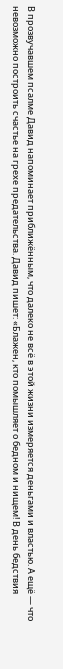В прозвучавшем псалме Давид напоминает приближённым, что далеко не всё в этой жизни измеряется деньгами и властью. А ещё — что невозможно построить счастье на грехе предательства. Давид пишет: «Блажен, кто помышляет о бедном и нищем! В день бедствия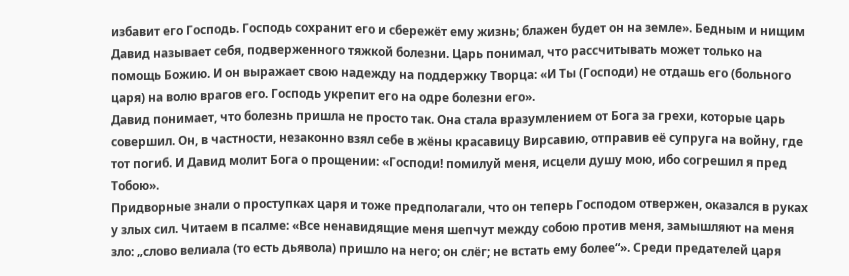избавит его Господь. Господь сохранит его и сбережёт ему жизнь; блажен будет он на земле». Бедным и нищим Давид называет себя, подверженного тяжкой болезни. Царь понимал, что рассчитывать может только на помощь Божию. И он выражает свою надежду на поддержку Творца: «И Ты (Господи) не отдашь его (больного царя) на волю врагов его. Господь укрепит его на одре болезни его».
Давид понимает, что болезнь пришла не просто так. Она стала вразумлением от Бога за грехи, которые царь совершил. Он, в частности, незаконно взял себе в жёны красавицу Вирсавию, отправив её супруга на войну, где тот погиб. И Давид молит Бога о прощении: «Господи! помилуй меня, исцели душу мою, ибо согрешил я пред Тобою».
Придворные знали о проступках царя и тоже предполагали, что он теперь Господом отвержен, оказался в руках у злых сил. Читаем в псалме: «Все ненавидящие меня шепчут между собою против меня, замышляют на меня зло: „слово велиала (то есть дьявола) пришло на него; он слёг; не встать ему более“». Среди предателей царя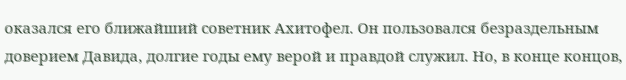оказался его ближайший советник Ахитофел. Он пользовался безраздельным доверием Давида, долгие годы ему верой и правдой служил. Но, в конце концов,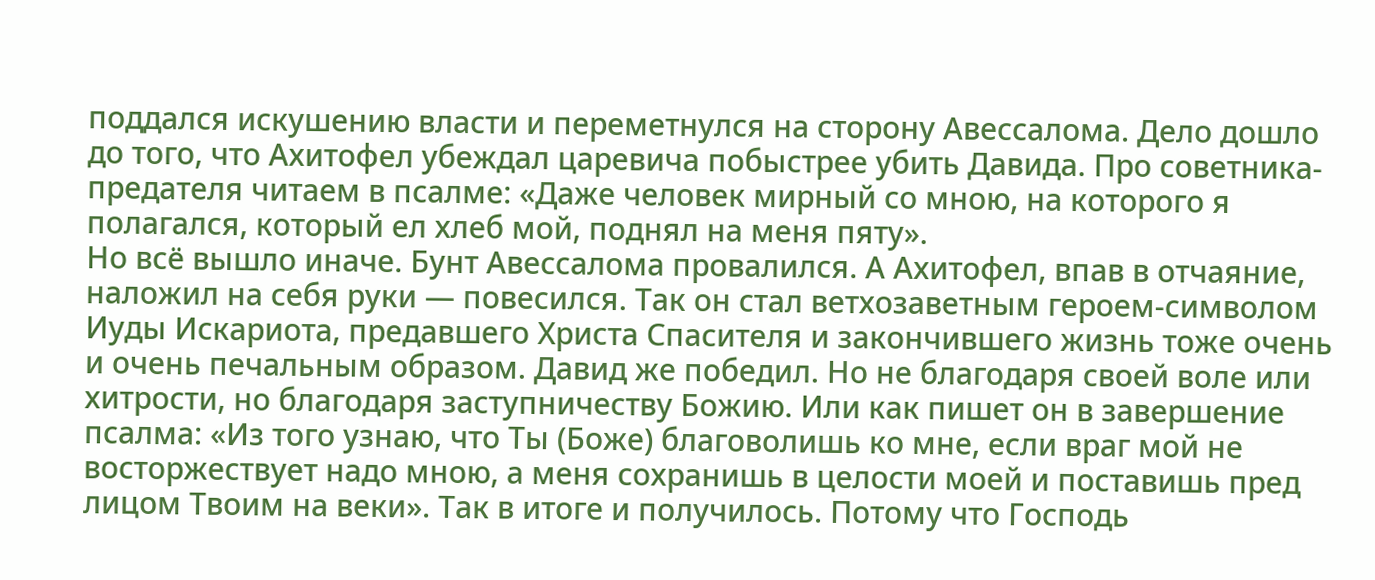поддался искушению власти и переметнулся на сторону Авессалома. Дело дошло до того, что Ахитофел убеждал царевича побыстрее убить Давида. Про советника-предателя читаем в псалме: «Даже человек мирный со мною, на которого я полагался, который ел хлеб мой, поднял на меня пяту».
Но всё вышло иначе. Бунт Авессалома провалился. А Ахитофел, впав в отчаяние, наложил на себя руки — повесился. Так он стал ветхозаветным героем-символом Иуды Искариота, предавшего Христа Спасителя и закончившего жизнь тоже очень и очень печальным образом. Давид же победил. Но не благодаря своей воле или хитрости, но благодаря заступничеству Божию. Или как пишет он в завершение псалма: «Из того узнаю, что Ты (Боже) благоволишь ко мне, если враг мой не восторжествует надо мною, а меня сохранишь в целости моей и поставишь пред лицом Твоим на веки». Так в итоге и получилось. Потому что Господь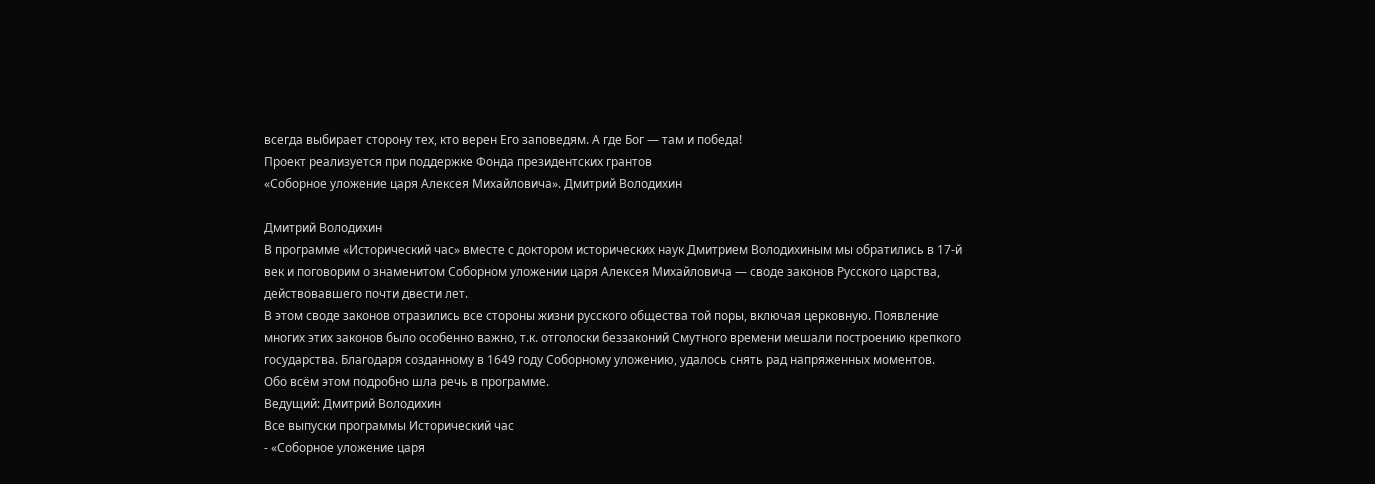всегда выбирает сторону тех, кто верен Его заповедям. А где Бог — там и победа!
Проект реализуется при поддержке Фонда президентских грантов
«Соборное уложение царя Алексея Михайловича». Дмитрий Володихин

Дмитрий Володихин
В программе «Исторический час» вместе с доктором исторических наук Дмитрием Володихиным мы обратились в 17-й век и поговорим о знаменитом Соборном уложении царя Алексея Михайловича — своде законов Русского царства, действовавшего почти двести лет.
В этом своде законов отразились все стороны жизни русского общества той поры, включая церковную. Появление многих этих законов было особенно важно, т.к. отголоски беззаконий Смутного времени мешали построению крепкого государства. Благодаря созданному в 1649 году Соборному уложению, удалось снять рад напряженных моментов.
Обо всём этом подробно шла речь в программе.
Ведущий: Дмитрий Володихин
Все выпуски программы Исторический час
- «Соборное уложение царя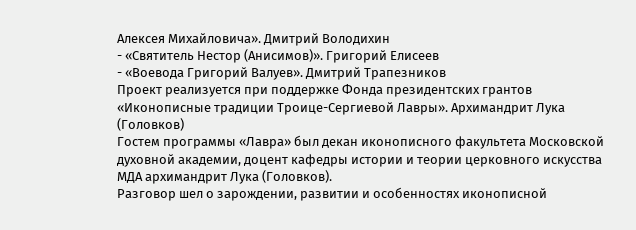Алексея Михайловича». Дмитрий Володихин
- «Святитель Нестор (Анисимов)». Григорий Елисеев
- «Воевода Григорий Валуев». Дмитрий Трапезников
Проект реализуется при поддержке Фонда президентских грантов
«Иконописные традиции Троице-Сергиевой Лавры». Архимандрит Лука (Головков)
Гостем программы «Лавра» был декан иконописного факультета Московской духовной академии, доцент кафедры истории и теории церковного искусства МДА архимандрит Лука (Головков).
Разговор шел о зарождении, развитии и особенностях иконописной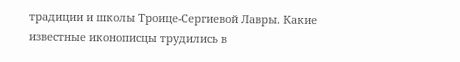традиции и школы Троице-Сергиевой Лавры. Какие известные иконописцы трудились в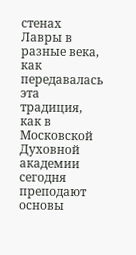стенах Лавры в разные века, как передавалась эта традиция, как в Московской Духовной академии сегодня преподают основы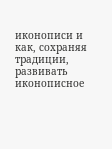иконописи и как, сохраняя традиции, развивать иконописное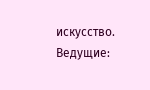искусство.
Ведущие: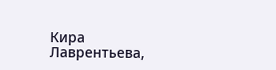Кира Лаврентьева,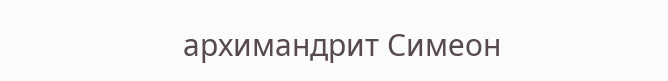архимандрит Симеон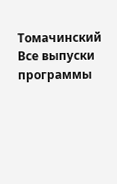Томачинский
Все выпуски программы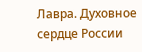Лавра. Духовное сердце России